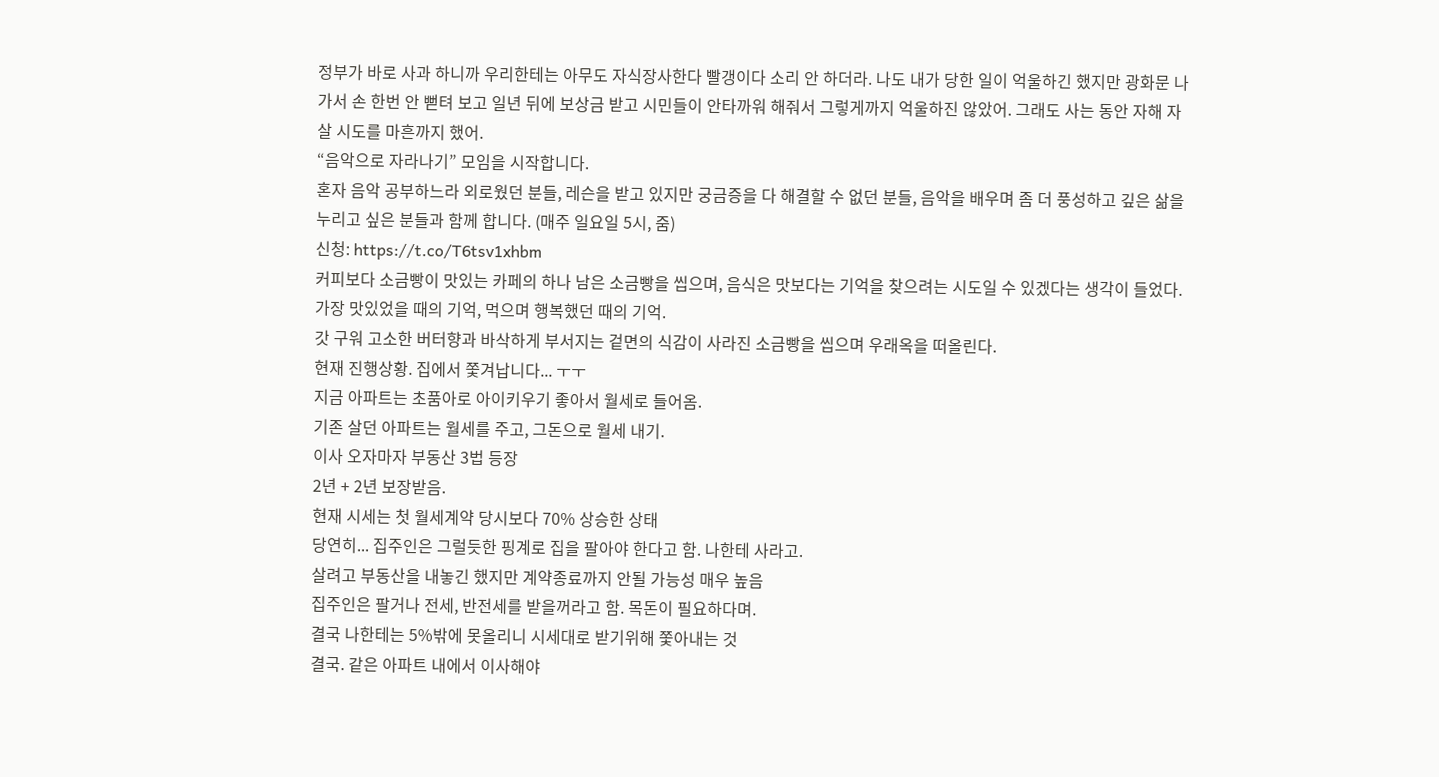정부가 바로 사과 하니까 우리한테는 아무도 자식장사한다 빨갱이다 소리 안 하더라. 나도 내가 당한 일이 억울하긴 했지만 광화문 나가서 손 한번 안 뻗텨 보고 일년 뒤에 보상금 받고 시민들이 안타까워 해줘서 그렇게까지 억울하진 않았어. 그래도 사는 동안 자해 자살 시도를 마흔까지 했어.
“음악으로 자라나기” 모임을 시작합니다.
혼자 음악 공부하느라 외로웠던 분들, 레슨을 받고 있지만 궁금증을 다 해결할 수 없던 분들, 음악을 배우며 좀 더 풍성하고 깊은 삶을 누리고 싶은 분들과 함께 합니다. (매주 일요일 5시, 줌)
신청: https://t.co/T6tsv1xhbm
커피보다 소금빵이 맛있는 카페의 하나 남은 소금빵을 씹으며, 음식은 맛보다는 기억을 찾으려는 시도일 수 있겠다는 생각이 들었다. 가장 맛있었을 때의 기억, 먹으며 행복했던 때의 기억.
갓 구워 고소한 버터향과 바삭하게 부서지는 겉면의 식감이 사라진 소금빵을 씹으며 우래옥을 떠올린다.
현재 진행상황. 집에서 쫓겨납니다... ㅜㅜ
지금 아파트는 초품아로 아이키우기 좋아서 월세로 들어옴.
기존 살던 아파트는 월세를 주고, 그돈으로 월세 내기.
이사 오자마자 부동산 3법 등장
2년 + 2년 보장받음.
현재 시세는 첫 월세계약 당시보다 70% 상승한 상태
당연히... 집주인은 그럴듯한 핑계로 집을 팔아야 한다고 함. 나한테 사라고.
살려고 부동산을 내놓긴 했지만 계약종료까지 안될 가능성 매우 높음
집주인은 팔거나 전세, 반전세를 받을꺼라고 함. 목돈이 필요하다며.
결국 나한테는 5%밖에 못올리니 시세대로 받기위해 쫓아내는 것
결국. 같은 아파트 내에서 이사해야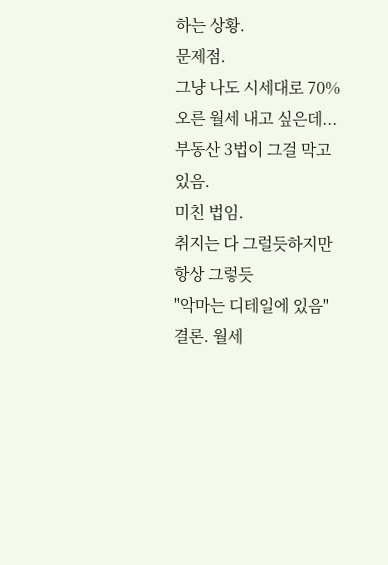하는 상황.
문제점.
그냥 나도 시세대로 70%오른 월세 내고 싶은데...
부동산 3법이 그걸 막고 있음.
미친 법임.
취지는 다 그럴듯하지만 항상 그렇듯
"악마는 디테일에 있음"
결론. 월세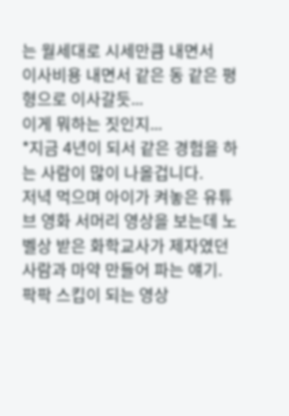는 월세대로 시세만큼 내면서
이사비용 내면서 같은 동 같은 평형으로 이사갈듯...
이게 뭐하는 짓인지...
*지금 4년이 되서 같은 경험을 하는 사람이 많이 나올겁니다.
저녁 먹으며 아이가 켜놓은 유튜브 영화 서머리 영상을 보는데 노벨상 받은 화학교사가 제자였던 사람과 마약 만들어 파는 얘기. 팍팍 스킵이 되는 영상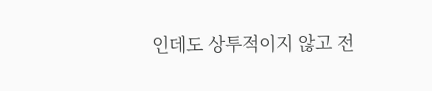인데도 상투적이지 않고 전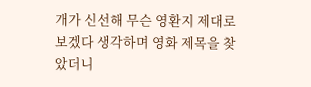개가 신선해 무슨 영환지 제대로 보겠다 생각하며 영화 제목을 찾았더니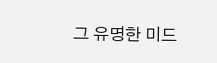그 유명한 미드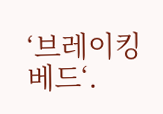‘브레이킹 베드‘.